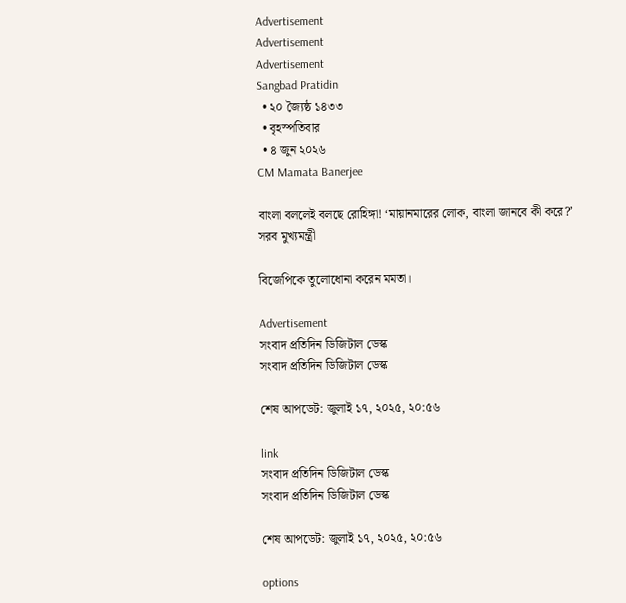Advertisement
Advertisement
Advertisement
Sangbad Pratidin
  • ২০ জ্যৈষ্ঠ ১৪৩৩
  • বৃহস্পতিবার
  • ৪ জুন ২০২৬
CM Mamata Banerjee

বাংলা বললেই বলছে রোহিঙ্গা! ‘মায়ানমারের লোক, বাংলা জানবে কী করে?’ সরব মুখ্যমন্ত্রী

বিজেপিকে তুলোধোনা করেন মমতা।

Advertisement
সংবাদ প্রতিদিন ডিজিটাল ডেস্ক
সংবাদ প্রতিদিন ডিজিটাল ডেস্ক

শেষ আপডেট: জুলাই ১৭, ২০২৫, ২০:৫৬

link
সংবাদ প্রতিদিন ডিজিটাল ডেস্ক
সংবাদ প্রতিদিন ডিজিটাল ডেস্ক

শেষ আপডেট: জুলাই ১৭, ২০২৫, ২০:৫৬

options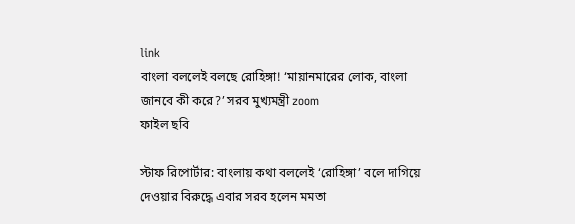link
বাংলা বললেই বলছে রোহিঙ্গা! ‘মায়ানমারের লোক, বাংলা জানবে কী করে?’ সরব মুখ্যমন্ত্রী zoom
ফাইল ছবি

স্টাফ রিপোর্টার: বাংলায় কথা বললেই ‘রোহিঙ্গা’ বলে দাগিয়ে দেওয়ার বিরুদ্ধে এবার সরব হলেন মমতা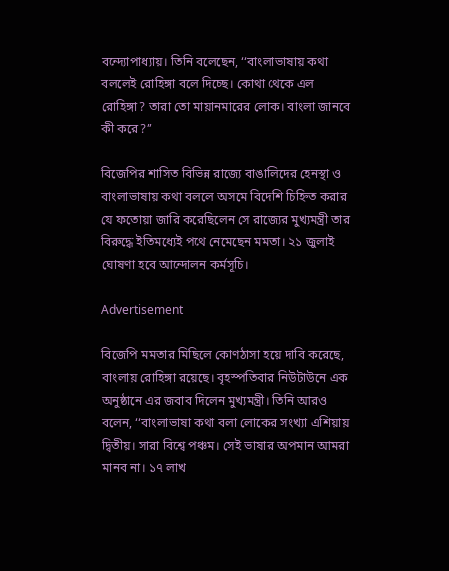বন্দ্যোপাধ্যায়। তিনি বলেছেন, ‘‘বাংলাভাষায় কথা বললেই রোহিঙ্গা বলে দিচ্ছে। কোথা থেকে এল রোহিঙ্গা? তারা তো মায়ানমারের লোক। বাংলা জানবে কী করে?’’

বিজেপির শাসিত বিভিন্ন রাজ্যে বাঙালিদের হেনস্থা ও বাংলাভাষায় কথা বললে অসমে বিদেশি চিহ্নিত করার যে ফতোয়া জারি করেছিলেন সে রাজ্যের মুখ্যমন্ত্রী তার বিরুদ্ধে ইতিমধ্যেই পথে নেমেছেন মমতা। ২১ জুলাই ঘোষণা হবে আন্দোলন কর্মসূচি।

Advertisement

বিজেপি মমতার মিছিলে কোণঠাসা হয়ে দাবি করেছে, বাংলায় রোহিঙ্গা রয়েছে। বৃহস্পতিবার নিউটাউনে এক অনুষ্ঠানে এর জবাব দিলেন মুখ্যমন্ত্রী। তিনি আরও বলেন, ‘‘বাংলাভাষা কথা বলা লোকের সংখ্যা এশিয়ায় দ্বিতীয়। সারা বিশ্বে পঞ্চম। সেই ভাষার অপমান আমরা মানব না। ১৭ লাখ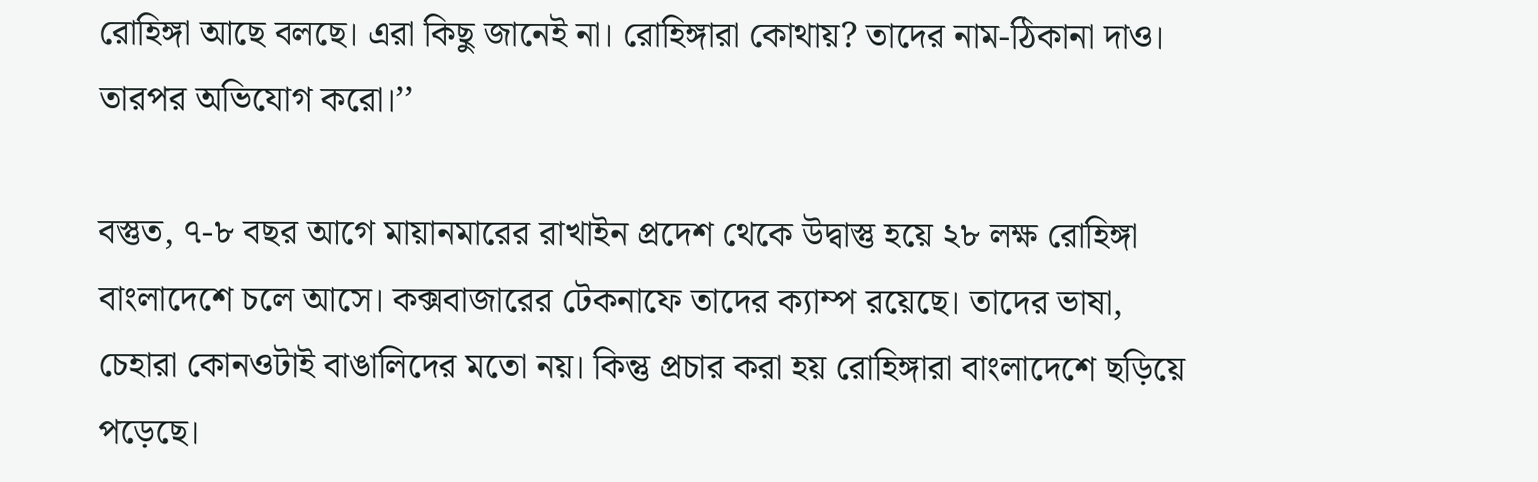রোহিঙ্গা আছে বলছে। এরা কিছু জানেই না। রোহিঙ্গারা কোথায়? তাদের নাম-ঠিকানা দাও। তারপর অভিযোগ করো।’’

বস্তুত, ৭-৮ বছর আগে মায়ানমারের রাখাইন প্রদেশ থেকে উদ্বাস্তু হয়ে ২৮ লক্ষ রোহিঙ্গা বাংলাদেশে চলে আসে। কক্সবাজারের টেকনাফে তাদের ক‌্যাম্প রয়েছে। তাদের ভাষা, চেহারা কোনওটাই বাঙালিদের মতো নয়। কিন্তু প্রচার করা হয় রোহিঙ্গারা বাংলাদেশে ছড়িয়ে পড়েছে।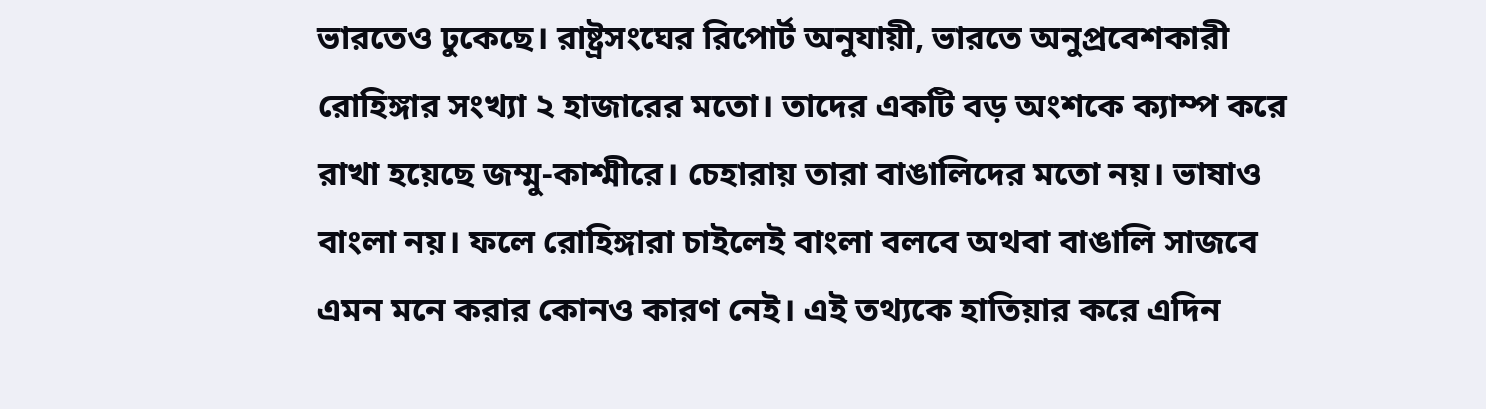ভারতেও ঢুকেছে। রাষ্ট্রসংঘের রিপোর্ট অনুযায়ী, ভারতে অনুপ্রবেশকারী রোহিঙ্গার সংখ্যা ২ হাজারের মতো। তাদের একটি বড় অংশকে ক‌্যাম্প করে রাখা হয়েছে জম্মু-কাশ্মীরে। চেহারায় তারা বাঙালিদের মতো নয়। ভাষাও বাংলা নয়। ফলে রোহিঙ্গারা চাইলেই বাংলা বলবে অথবা বাঙালি সাজবে এমন মনে করার কোনও কারণ নেই। এই তথ্যকে হাতিয়ার করে এদিন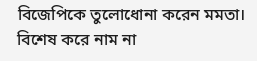বিজেপিকে তুলোধোনা করেন মমতা। বিশেষ করে নাম না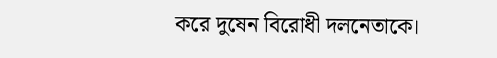করে দুষেন বিরোধী দলনেতাকে।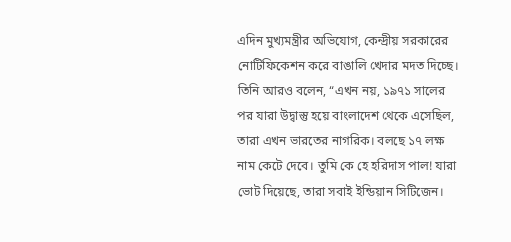এদিন মুখ্যমন্ত্রীর অভিযোগ, কেন্দ্রীয় সরকারের নোটিফিকেশন করে বাঙালি খেদার মদত দিচ্ছে। তিনি আরও বলেন, “এখন নয়, ১৯৭১ সালের পর যারা উদ্বাস্তু হয়ে বাংলাদেশ থেকে এসেছিল, তারা এখন ভারতের নাগরিক। বলছে ১৭ লক্ষ নাম কেটে দেবে। তুমি কে হে হরিদাস পাল! যারা ভোট দিয়েছে, তারা সবাই ইন্ডিয়ান সিটিজেন।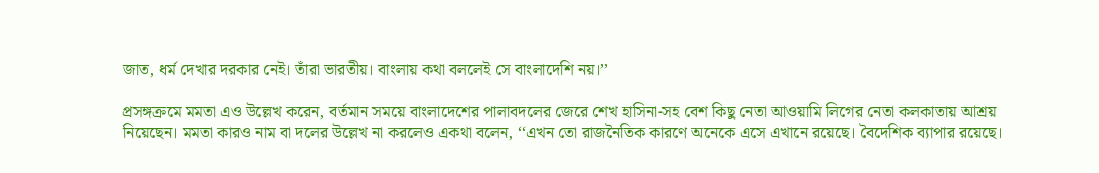জাত, ধর্ম দেখার দরকার নেই। তাঁরা ভারতীয়। বাংলায় কথা বললেই সে বাংলাদেশি নয়।’’

প্রসঙ্গক্রমে মমতা এও উল্লেখ করেন, বর্তমান সময়ে বাংলাদেশের পালাবদলের জেরে শেখ হাসিনা-সহ বেশ কিছু নেতা আওয়ামি লিগের নেতা কলকাতায় আশ্রয় নিয়েছেন। মমতা কারও নাম বা দলের উল্লেখ না করলেও একথা বলেন, ‘‘এখন তো রাজনৈতিক কারণে অনেকে এসে এখানে রয়েছে। বৈদেশিক ব‌্যাপার রয়েছে।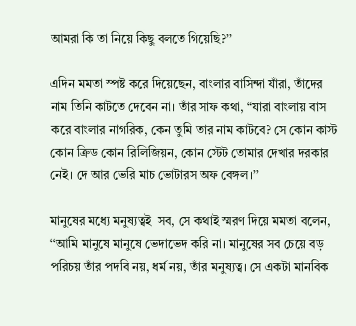আমরা কি তা নিয়ে কিছু বলতে গিয়েছি?’’

এদিন মমতা স্পষ্ট করে দিয়েছেন, বাংলার বাসিন্দা যাঁরা, তাঁদের নাম তিনি কাটতে দেবেন না। তাঁর সাফ কথা, “যারা বাংলায় বাস করে বাংলার নাগরিক, কেন তুমি তার নাম কাটবে? সে কোন কাস্ট কোন ক্রিড কোন রিলিজিয়ন, কোন স্টেট তোমার দেখার দরকার নেই। দে আর ভেরি মাচ ভোটারস অফ বেঙ্গল।’’

মানুষের মধ্যে মনুষ‌্যত্বই  সব, সে কথাই স্মরণ দিয়ে মমতা বলেন, ‘‘আমি মানুষে মানুষে ভেদাভেদ করি না। মানুষের সব চেয়ে বড় পরিচয় তাঁর পদবি নয়, ধর্ম নয়, তাঁর মনুষ্যত্ব। সে একটা মানবিক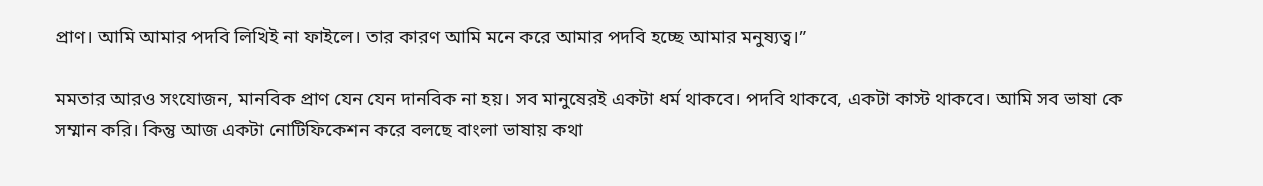প্রাণ। আমি আমার পদবি লিখিই না ফাইলে। তার কারণ আমি মনে করে আমার পদবি হচ্ছে আমার মনুষ্যত্ব।”

মমতার আরও সংযোজন, মানবিক প্রাণ যেন যেন দানবিক না হয়। সব মানুষেরই একটা ধর্ম থাকবে। পদবি থাকবে, একটা কাস্ট থাকবে। আমি সব ভাষা কে সম্মান করি। কিন্তু আজ একটা নোটিফিকেশন করে বলছে বাংলা ভাষায় কথা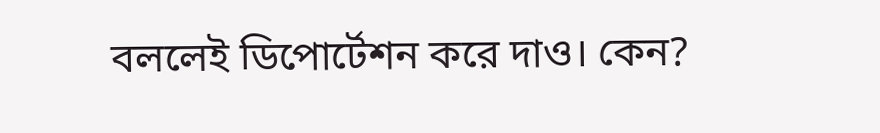বললেই ডিপোর্টেশন করে দাও। কেন?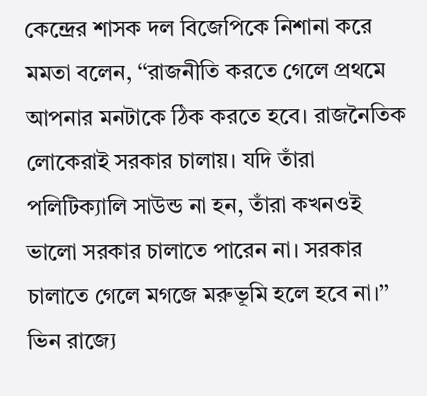কেন্দ্রের শাসক দল বিজেপিকে নিশানা করে মমতা বলেন, ‘‘রাজনীতি করতে গেলে প্রথমে আপনার মনটাকে ঠিক করতে হবে। রাজনৈতিক লোকেরাই সরকার চালায়। যদি তাঁরা পলিটিক্যালি সাউন্ড না হন, তাঁরা কখনওই ভালো সরকার চালাতে পারেন না। সরকার চালাতে গেলে মগজে মরুভূমি হলে হবে না।’’ ভিন রাজ্যে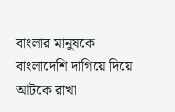বাংলার মানুষকে বাংলাদেশি দাগিয়ে দিয়ে আটকে রাখা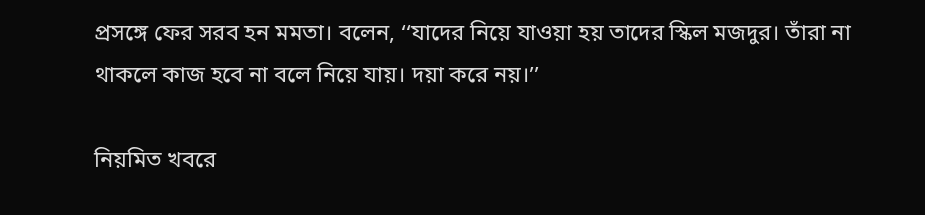প্রসঙ্গে ফের সরব হন মমতা। বলেন, ‘‘যাদের নিয়ে যাওয়া হয় তাদের স্কিল মজদুর। তাঁরা না থাকলে কাজ হবে না বলে নিয়ে যায়। দয়া করে নয়।’’

নিয়মিত খবরে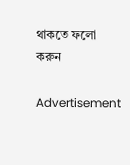থাকতে ফলো করুন

Advertisement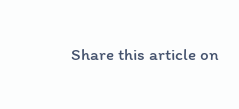Share this article on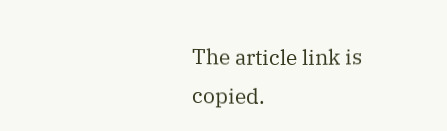The article link is copied.